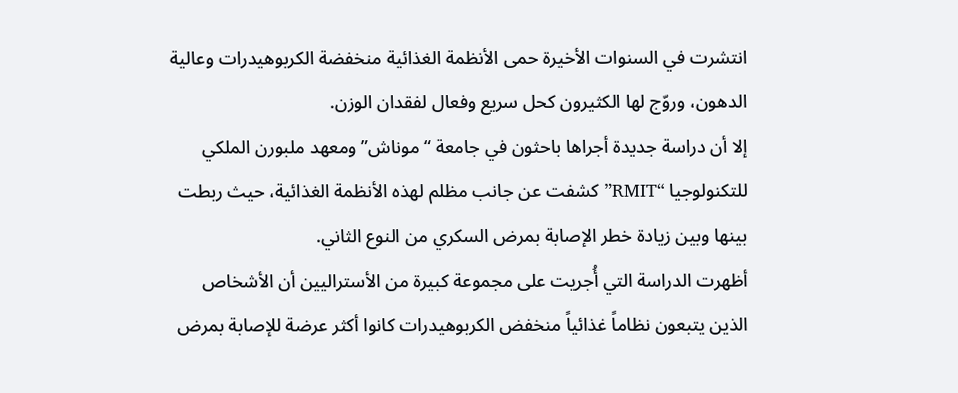انتشرت في السنوات الأخيرة حمى الأنظمة الغذائية منخفضة الكربوهيدرات وعالية الدهون، وروّج لها الكثيرون كحل سريع وفعال لفقدان الوزن.
إلا أن دراسة جديدة أجراها باحثون في جامعة “موناش” ومعهد ملبورن الملكي للتكنولوجيا “RMIT” كشفت عن جانب مظلم لهذه الأنظمة الغذائية، حيث ربطت بينها وبين زيادة خطر الإصابة بمرض السكري من النوع الثاني.
أظهرت الدراسة التي أُجريت على مجموعة كبيرة من الأستراليين أن الأشخاص الذين يتبعون نظاماً غذائياً منخفض الكربوهيدرات كانوا أكثر عرضة للإصابة بمرض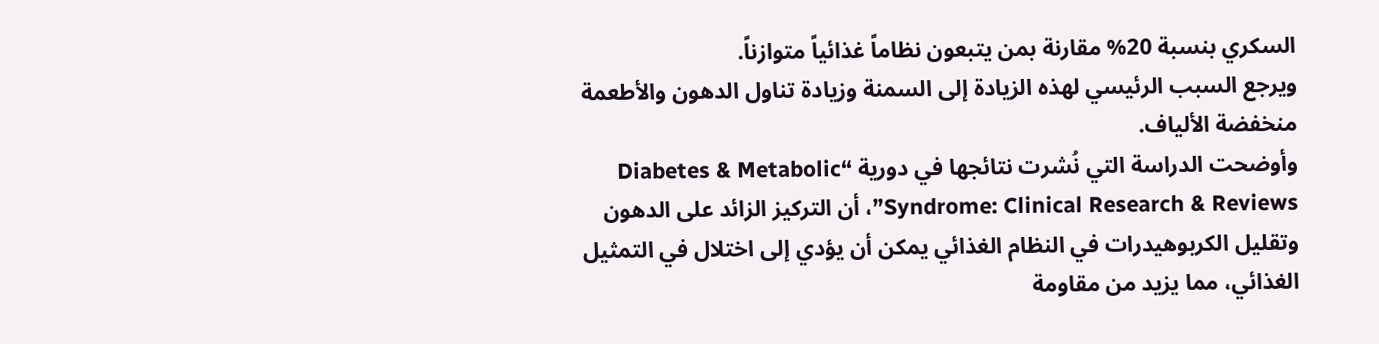السكري بنسبة 20% مقارنة بمن يتبعون نظاماً غذائياً متوازناً.
ويرجع السبب الرئيسي لهذه الزيادة إلى السمنة وزيادة تناول الدهون والأطعمة منخفضة الألياف.
وأوضحت الدراسة التي نُشرت نتائجها في دورية “Diabetes & Metabolic Syndrome: Clinical Research & Reviews”، أن التركيز الزائد على الدهون وتقليل الكربوهيدرات في النظام الغذائي يمكن أن يؤدي إلى اختلال في التمثيل الغذائي، مما يزيد من مقاومة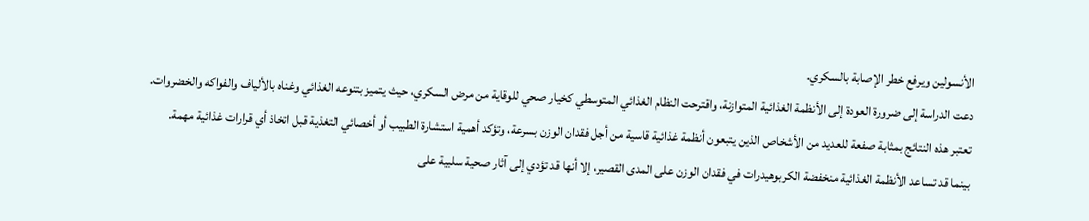الأنسولين ويرفع خطر الإصابة بالسكري.
دعت الدراسة إلى ضرورة العودة إلى الأنظمة الغذائية المتوازنة، واقترحت النظام الغذائي المتوسطي كخيار صحي للوقاية من مرض السكري، حيث يتميز بتنوعه الغذائي وغناه بالألياف والفواكه والخضروات.
تعتبر هذه النتائج بمثابة صفعة للعديد من الأشخاص الذين يتبعون أنظمة غذائية قاسية من أجل فقدان الوزن بسرعة، وتؤكد أهمية استشارة الطبيب أو أخصائي التغذية قبل اتخاذ أي قرارات غذائية مهمة.
بينما قد تساعد الأنظمة الغذائية منخفضة الكربوهيدرات في فقدان الوزن على المدى القصير، إلا أنها قد تؤدي إلى آثار صحية سلبية على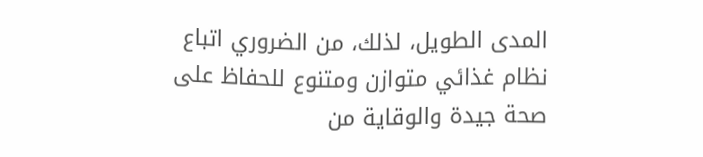المدى الطويل، لذلك، من الضروري اتباع نظام غذائي متوازن ومتنوع للحفاظ على صحة جيدة والوقاية من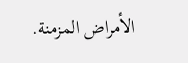الأمراض المزمنة.